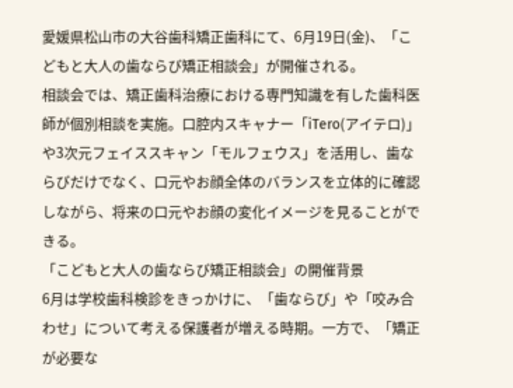愛媛県松山市の大谷歯科矯正歯科にて、6月19日(金)、「こどもと大人の歯ならび矯正相談会」が開催される。
相談会では、矯正歯科治療における専門知識を有した歯科医師が個別相談を実施。口腔内スキャナー「iTero(アイテロ)」や3次元フェイススキャン「モルフェウス」を活用し、歯ならびだけでなく、口元やお顔全体のバランスを立体的に確認しながら、将来の口元やお顔の変化イメージを見ることができる。
「こどもと大人の歯ならび矯正相談会」の開催背景
6月は学校歯科検診をきっかけに、「歯ならび」や「咬み合わせ」について考える保護者が増える時期。一方で、「矯正が必要な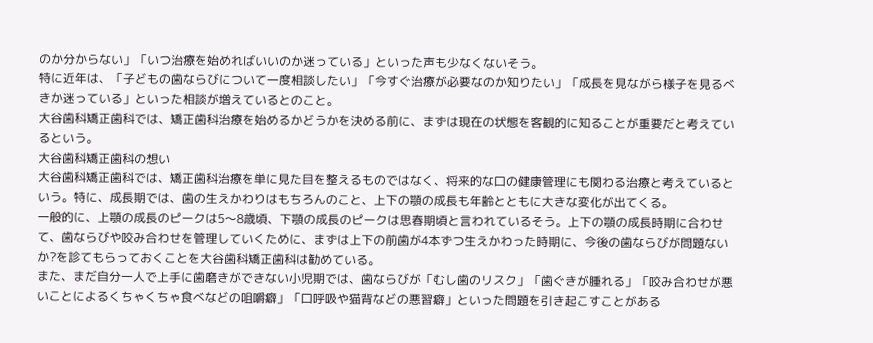のか分からない」「いつ治療を始めればいいのか迷っている」といった声も少なくないそう。
特に近年は、「子どもの歯ならびについて一度相談したい」「今すぐ治療が必要なのか知りたい」「成長を見ながら様子を見るべきか迷っている」といった相談が増えているとのこと。
大谷歯科矯正歯科では、矯正歯科治療を始めるかどうかを決める前に、まずは現在の状態を客観的に知ることが重要だと考えているという。
大谷歯科矯正歯科の想い
大谷歯科矯正歯科では、矯正歯科治療を単に見た目を整えるものではなく、将来的な口の健康管理にも関わる治療と考えているという。特に、成長期では、歯の生えかわりはもちろんのこと、上下の顎の成長も年齢とともに大きな変化が出てくる。
一般的に、上顎の成長のピークは5〜8歳頃、下顎の成長のピークは思春期頃と言われているそう。上下の顎の成長時期に合わせて、歯ならびや咬み合わせを管理していくために、まずは上下の前歯が4本ずつ生えかわった時期に、今後の歯ならびが問題ないか?を診てもらっておくことを大谷歯科矯正歯科は勧めている。
また、まだ自分一人で上手に歯磨きができない小児期では、歯ならびが「むし歯のリスク」「歯ぐきが腫れる」「咬み合わせが悪いことによるくちゃくちゃ食べなどの咀嚼癖」「口呼吸や猫背などの悪習癖」といった問題を引き起こすことがある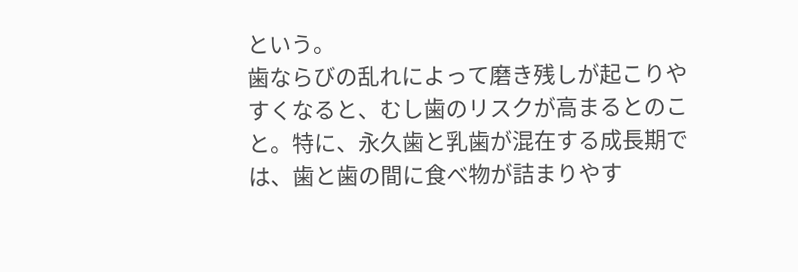という。
歯ならびの乱れによって磨き残しが起こりやすくなると、むし歯のリスクが高まるとのこと。特に、永久歯と乳歯が混在する成長期では、歯と歯の間に食べ物が詰まりやす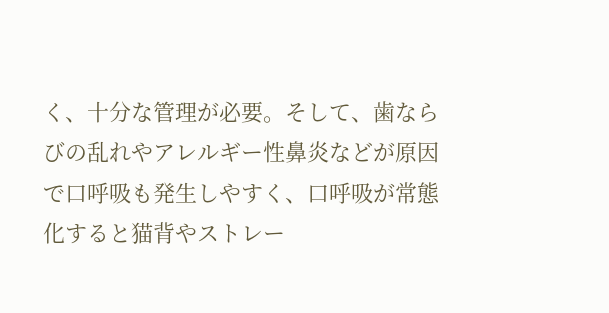く、十分な管理が必要。そして、歯ならびの乱れやアレルギー性鼻炎などが原因で口呼吸も発生しやすく、口呼吸が常態化すると猫背やストレー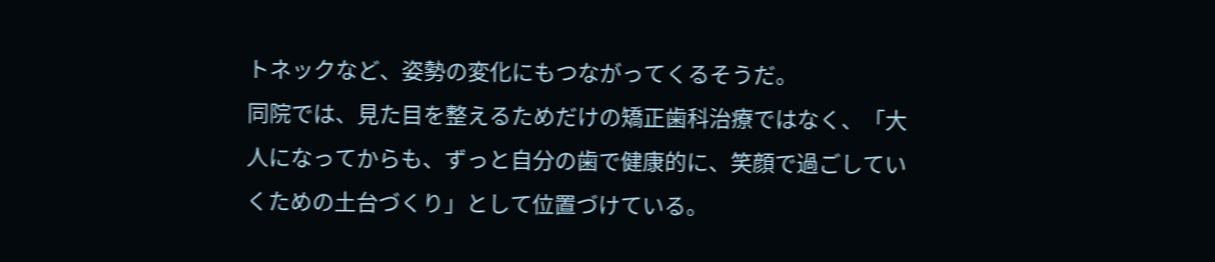トネックなど、姿勢の変化にもつながってくるそうだ。
同院では、見た目を整えるためだけの矯正歯科治療ではなく、「大人になってからも、ずっと自分の歯で健康的に、笑顔で過ごしていくための土台づくり」として位置づけている。